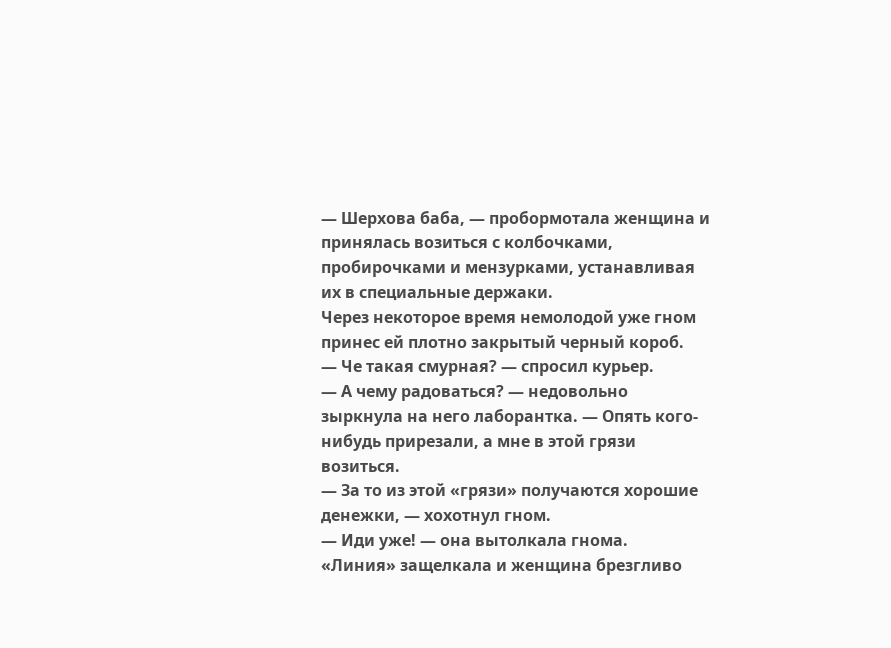— Шерхова баба, — пробормотала женщина и принялась возиться с колбочками, пробирочками и мензурками, устанавливая их в специальные держаки.
Через некоторое время немолодой уже гном принес ей плотно закрытый черный короб.
— Че такая смурная? — спросил курьер.
— А чему радоваться? — недовольно зыркнула на него лаборантка. — Опять кого-нибудь прирезали, а мне в этой грязи возиться.
— За то из этой «грязи» получаются хорошие денежки, — хохотнул гном.
— Иди уже! — она вытолкала гнома.
«Линия» защелкала и женщина брезгливо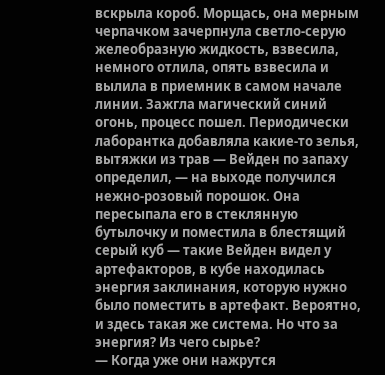вскрыла короб. Морщась, она мерным черпачком зачерпнула светло-серую желеобразную жидкость, взвесила, немного отлила, опять взвесила и вылила в приемник в самом начале линии. Зажгла магический синий огонь, процесс пошел. Периодически лаборантка добавляла какие-то зелья, вытяжки из трав — Вейден по запаху определил, — на выходе получился нежно-розовый порошок. Она пересыпала его в стеклянную бутылочку и поместила в блестящий серый куб — такие Вейден видел у артефакторов, в кубе находилась энергия заклинания, которую нужно было поместить в артефакт. Вероятно, и здесь такая же система. Но что за энергия? Из чего сырье?
— Когда уже они нажрутся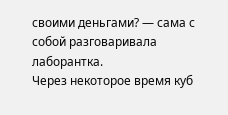своими деньгами? — сама с собой разговаривала лаборантка.
Через некоторое время куб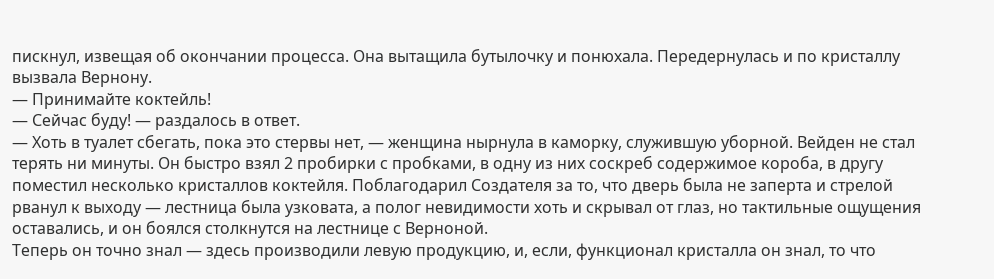пискнул, извещая об окончании процесса. Она вытащила бутылочку и понюхала. Передернулась и по кристаллу вызвала Вернону.
— Принимайте коктейль!
— Сейчас буду! — раздалось в ответ.
— Хоть в туалет сбегать, пока это стервы нет, — женщина нырнула в каморку, служившую уборной. Вейден не стал терять ни минуты. Он быстро взял 2 пробирки с пробками, в одну из них соскреб содержимое короба, в другу поместил несколько кристаллов коктейля. Поблагодарил Создателя за то, что дверь была не заперта и стрелой рванул к выходу — лестница была узковата, а полог невидимости хоть и скрывал от глаз, но тактильные ощущения оставались, и он боялся столкнутся на лестнице с Верноной.
Теперь он точно знал — здесь производили левую продукцию, и, если, функционал кристалла он знал, то что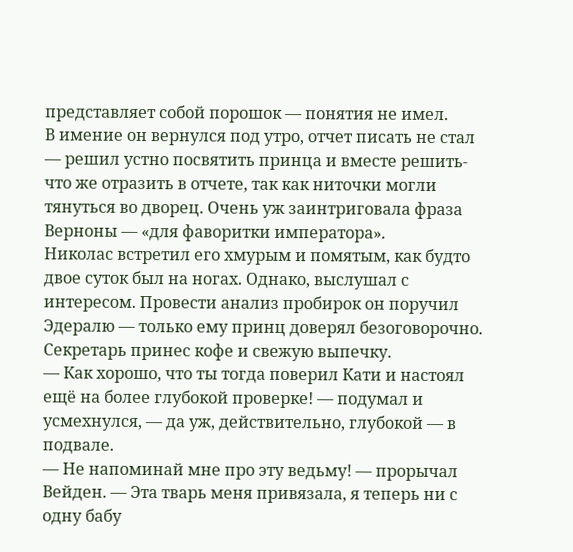представляет собой порошок — понятия не имел.
В имение он вернулся под утро, отчет писать не стал — решил устно посвятить принца и вместе решить- что же отразить в отчете, так как ниточки могли тянуться во дворец. Очень уж заинтриговала фраза Верноны — «для фаворитки императора».
Николас встретил его хмурым и помятым, как будто двое суток был на ногах. Однако, выслушал с интересом. Провести анализ пробирок он поручил Эдералю — только ему принц доверял безоговорочно. Секретарь принес кофе и свежую выпечку.
— Как хорошо, что ты тогда поверил Кати и настоял ещё на более глубокой проверке! — подумал и усмехнулся, — да уж, действительно, глубокой — в подвале.
— Не напоминай мне про эту ведьму! — прорычал Вейден. — Эта тварь меня привязала, я теперь ни с одну бабу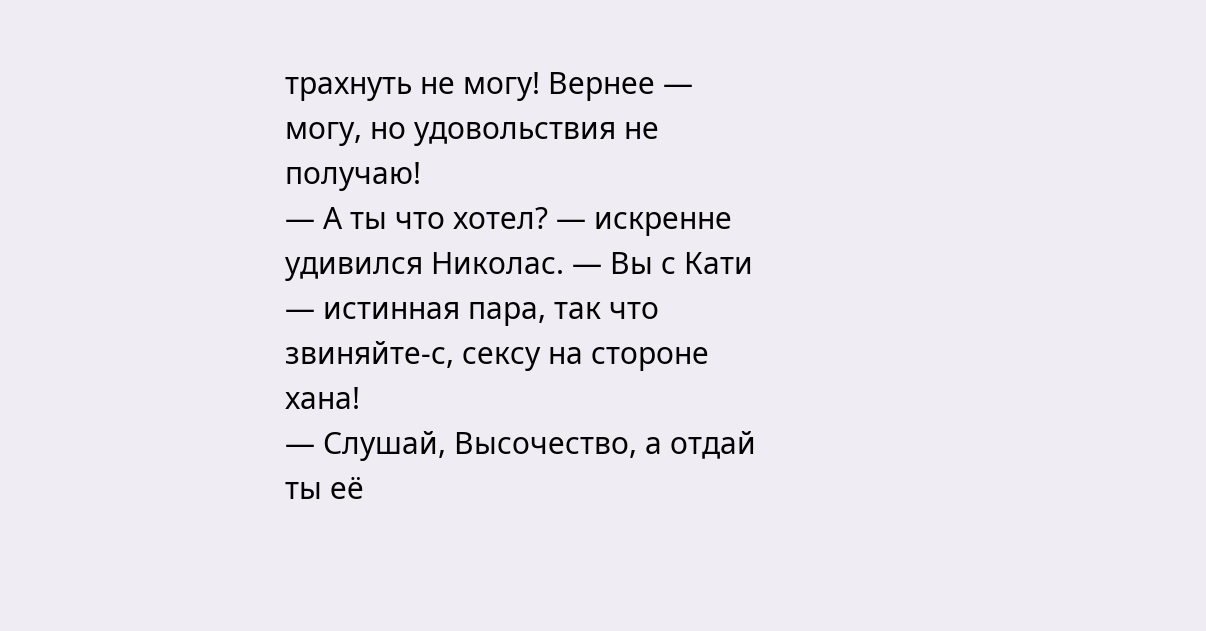трахнуть не могу! Вернее — могу, но удовольствия не получаю!
— А ты что хотел? — искренне удивился Николас. — Вы с Кати — истинная пара, так что звиняйте-с, сексу на стороне хана!
— Слушай, Высочество, а отдай ты её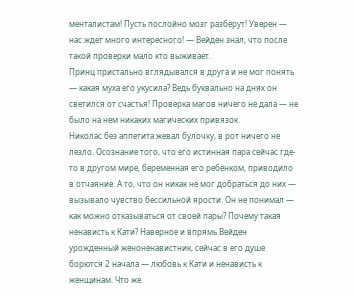менталистам! Пусть послойно мозг разберут! Уверен — нас ждет много интересного! — Вейден знал, что после такой проверки мало кто выживает.
Принц пристально вглядывался в друга и не мог понять — какая муха его укусила? Ведь буквально на днях он светился от счастья! Проверка магов ничего не дала — не было на нем никаких магических привязок.
Николас без аппетита жевал булочку, в рот ничего не лезло. Осознание того, что его истинная пара сейчас где-то в другом мире, беременная его ребенком, приводило в отчаяние. А то, что он никак не мог добраться до них — вызывало чувство бессильной ярости. Он не понимал — как можно отказываться от своей пары? Почему такая ненависть к Кати? Наверное и впрямь Вейден урожденный женоненавистник, сейчас в его душе борются 2 начала — любовь к Кати и ненависть к женщинам. Что же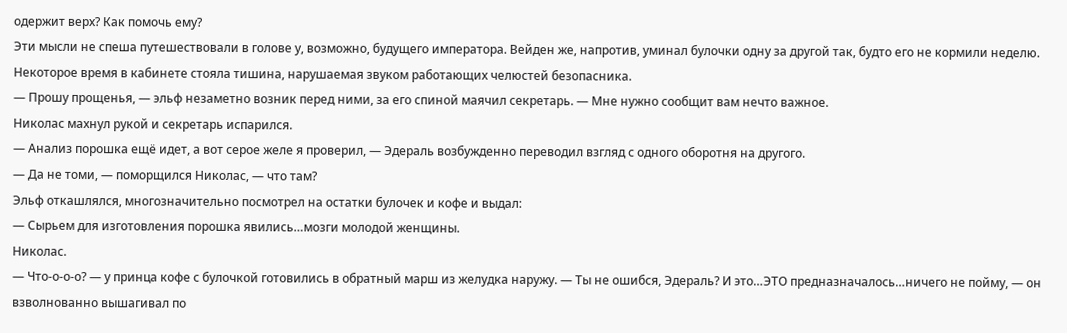одержит верх? Как помочь ему?
Эти мысли не спеша путешествовали в голове у, возможно, будущего императора. Вейден же, напротив, уминал булочки одну за другой так, будто его не кормили неделю. Некоторое время в кабинете стояла тишина, нарушаемая звуком работающих челюстей безопасника.
— Прошу прощенья, — эльф незаметно возник перед ними, за его спиной маячил секретарь. — Мне нужно сообщит вам нечто важное.
Николас махнул рукой и секретарь испарился.
— Анализ порошка ещё идет, а вот серое желе я проверил, — Эдераль возбужденно переводил взгляд с одного оборотня на другого.
— Да не томи, — поморщился Николас, — что там?
Эльф откашлялся, многозначительно посмотрел на остатки булочек и кофе и выдал:
— Сырьем для изготовления порошка явились…мозги молодой женщины.
Николас.
— Что-о-о-о? — у принца кофе с булочкой готовились в обратный марш из желудка наружу. — Ты не ошибся, Эдераль? И это…ЭТО предназначалось…ничего не пойму, — он взволнованно вышагивал по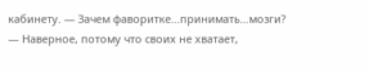кабинету. — Зачем фаворитке…принимать…мозги?
— Наверное, потому что своих не хватает,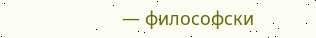— философски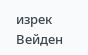изрек Вейден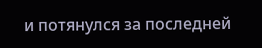и потянулся за последней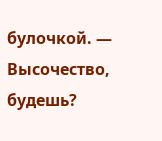булочкой. — Высочество, будешь?